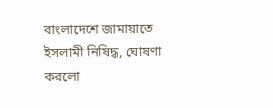বাংলাদেশে জামায়াতে ইসলামী নিষিদ্ধ, ঘোষণা করলো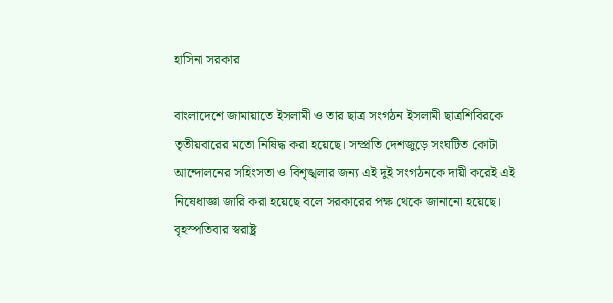হাসিনা সরকার

বাংলাদেশে জামায়াতে ইসলামী ও তার ছাত্র সংগঠন ইসলামী ছাত্রশিবিরকে তৃতীয়বারের মতো নিষিদ্ধ করা হয়েছে। সম্প্রতি দেশজুড়ে সংঘটিত কোটা আন্দোলনের সহিংসতা ও বিশৃঙ্খলার জন্য এই দুই সংগঠনকে দায়ী করেই এই নিষেধাজ্ঞা জারি করা হয়েছে বলে সরকারের পক্ষ থেকে জানানো হয়েছে।
বৃহস্পতিবার স্বরাষ্ট্র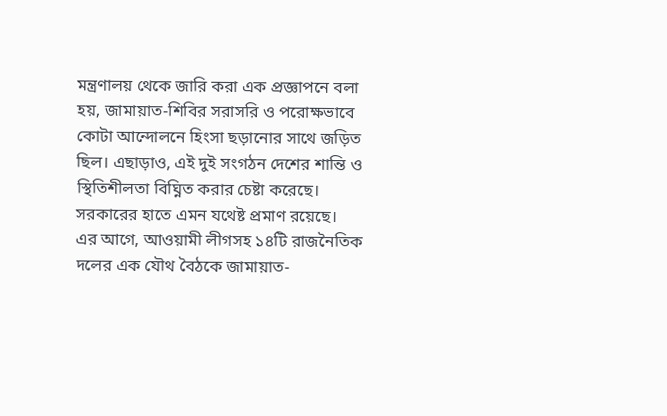মন্ত্রণালয় থেকে জারি করা এক প্রজ্ঞাপনে বলা হয়, জামায়াত-শিবির সরাসরি ও পরোক্ষভাবে কোটা আন্দোলনে হিংসা ছড়ানোর সাথে জড়িত ছিল। এছাড়াও, এই দুই সংগঠন দেশের শান্তি ও স্থিতিশীলতা বিঘ্নিত করার চেষ্টা করেছে। সরকারের হাতে এমন যথেষ্ট প্রমাণ রয়েছে।
এর আগে, আওয়ামী লীগসহ ১৪টি রাজনৈতিক দলের এক যৌথ বৈঠকে জামায়াত-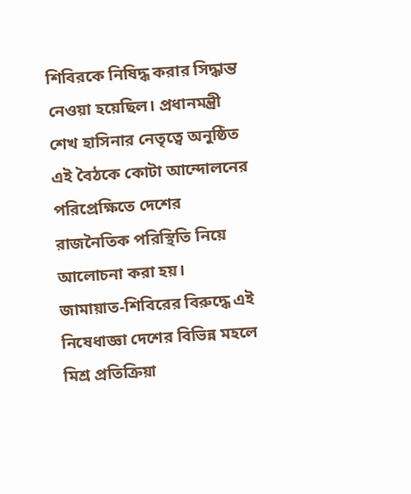শিবিরকে নিষিদ্ধ করার সিদ্ধান্ত নেওয়া হয়েছিল। প্রধানমন্ত্রী শেখ হাসিনার নেতৃত্বে অনুষ্ঠিত এই বৈঠকে কোটা আন্দোলনের পরিপ্রেক্ষিতে দেশের রাজনৈতিক পরিস্থিতি নিয়ে আলোচনা করা হয়।
জামায়াত-শিবিরের বিরুদ্ধে এই নিষেধাজ্ঞা দেশের বিভিন্ন মহলে মিশ্র প্রতিক্রিয়া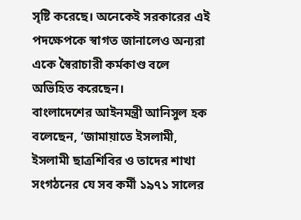সৃষ্টি করেছে। অনেকেই সরকারের এই পদক্ষেপকে স্বাগত জানালেও অন্যরা একে স্বৈরাচারী কর্মকাণ্ড বলে অভিহিত করেছেন।
বাংলাদেশের আইনমন্ত্রী আনিসুল হক বলেছেন, ‘জামায়াতে ইসলামী, ইসলামী ছাত্রশিবির ও তাদের শাখা সংগঠনের যে সব কর্মী ১৯৭১ সালের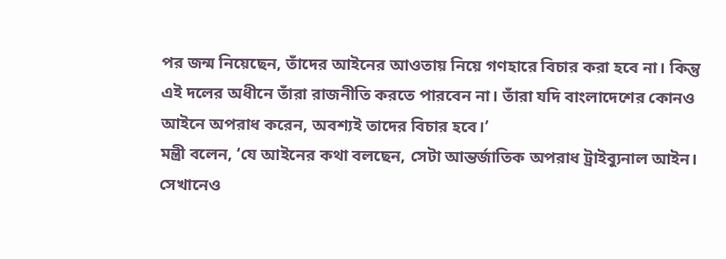পর জন্ম নিয়েছেন, তাঁদের আইনের আওতায় নিয়ে গণহারে বিচার করা হবে না। কিন্তু এই দলের অধীনে তাঁরা রাজনীতি করতে পারবেন না। তাঁরা যদি বাংলাদেশের কোনও আইনে অপরাধ করেন, অবশ্যই তাদের বিচার হবে।’
মন্ত্রী বলেন, ‘যে আইনের কথা বলছেন, সেটা আন্তর্জাতিক অপরাধ ট্রাইব্যুনাল আইন। সেখানেও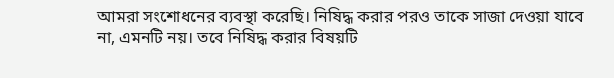আমরা সংশোধনের ব্যবস্থা করেছি। নিষিদ্ধ করার পরও তাকে সাজা দেওয়া যাবে না, এমনটি নয়। তবে নিষিদ্ধ করার বিষয়টি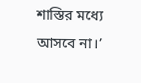শাস্তির মধ্যে আসবে না।’